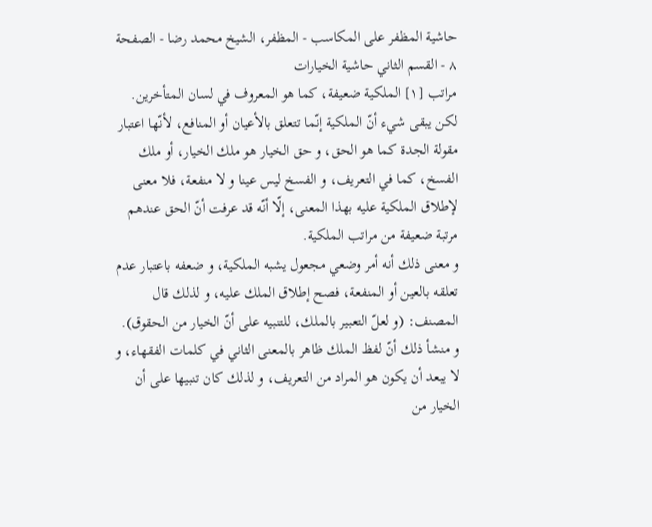حاشية المظفر على المكاسب - المظفر، الشيخ محمد رضا - الصفحة ٨ - القسم الثاني حاشية الخيارات
مراتب [١] الملكية ضعيفة، كما هو المعروف في لسان المتأخرين.
لكن يبقى شيء أنّ الملكية إنّما تتعلق بالأعيان أو المنافع، لأنّها اعتبار مقولة الجدة كما هو الحق، و حق الخيار هو ملك الخيار، أو ملك الفسخ، كما في التعريف، و الفسخ ليس عينا و لا منفعة، فلا معنى لإطلاق الملكية عليه بهذا المعنى، إلّا أنّه قد عرفت أنّ الحق عندهم مرتبة ضعيفة من مراتب الملكية.
و معنى ذلك أنه أمر وضعي مجعول يشبه الملكية، و ضعفه باعتبار عدم تعلقه بالعين أو المنفعة، فصح إطلاق الملك عليه، و لذلك قال المصنف: (و لعلّ التعبير بالملك، للتنبيه على أنّ الخيار من الحقوق).
و منشأ ذلك أنّ لفظ الملك ظاهر بالمعنى الثاني في كلمات الفقهاء، و لا يبعد أن يكون هو المراد من التعريف، و لذلك كان تنبيها على أن الخيار من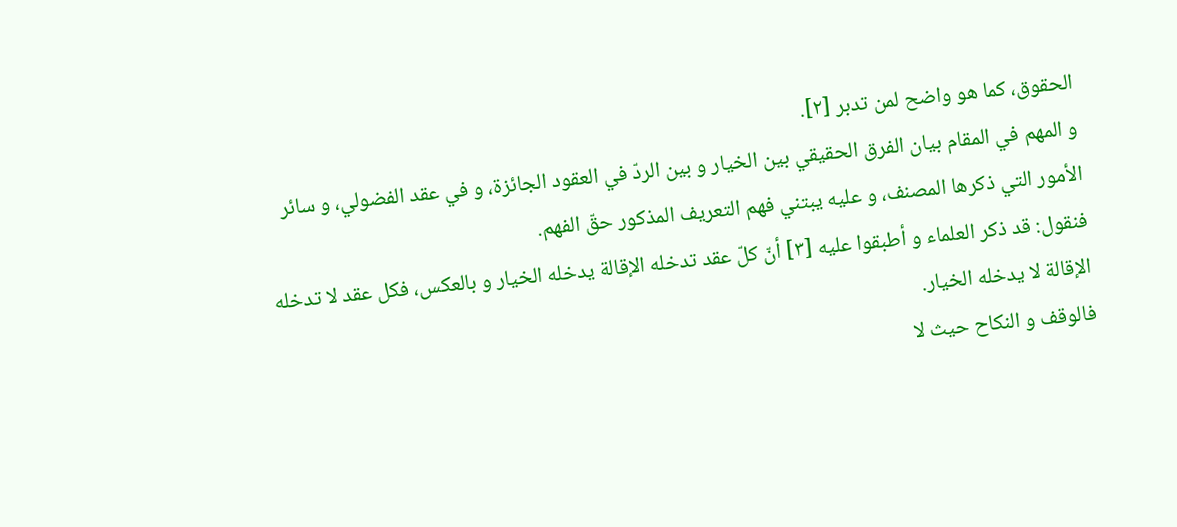الحقوق، كما هو واضح لمن تدبر [٢].
و المهم في المقام بيان الفرق الحقيقي بين الخيار و بين الردّ في العقود الجائزة، و في عقد الفضولي، و سائر الأمور التي ذكرها المصنف، و عليه يبتني فهم التعريف المذكور حقّ الفهم.
فنقول: قد ذكر العلماء و أطبقوا عليه [٣] أنّ كلّ عقد تدخله الإقالة يدخله الخيار و بالعكس، فكل عقد لا تدخله الإقالة لا يدخله الخيار.
فالوقف و النكاح حيث لا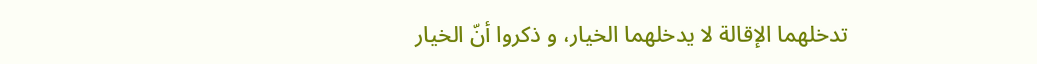تدخلهما الإقالة لا يدخلهما الخيار، و ذكروا أنّ الخيار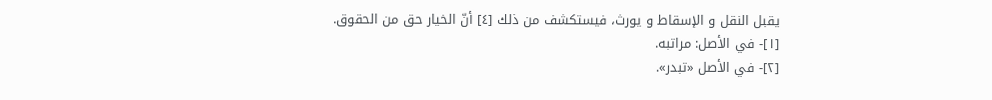يقبل النقل و الإسقاط و يورث، فيستكشف من ذلك [٤] أنّ الخيار حق من الحقوق.
[١]- في الأصل: مراتبه.
[٢]- في الأصل «تبدر».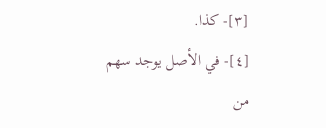[٣]- كذا.
[٤]- في الأصل يوجد سهم من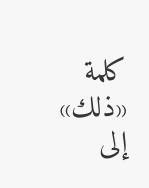كلمة «ذلك» إلى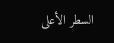السطر الأعلى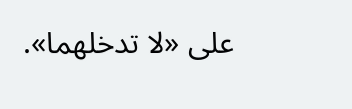على «لا تدخلهما».